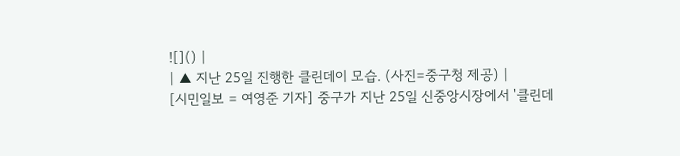![]() |
| ▲ 지난 25일 진행한 클린데이 모습. (사진=중구청 제공) |
[시민일보 = 여영준 기자] 중구가 지난 25일 신중앙시장에서 '클린데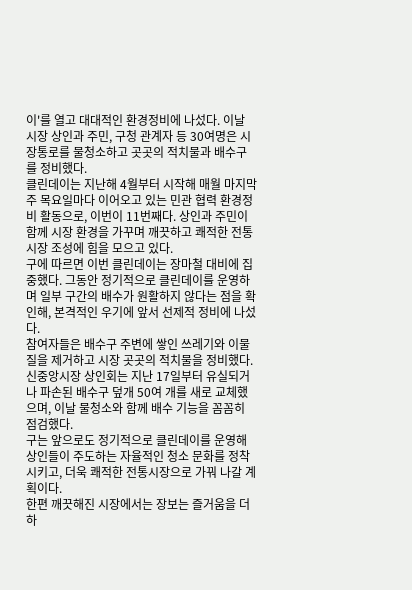이'를 열고 대대적인 환경정비에 나섰다. 이날 시장 상인과 주민, 구청 관계자 등 30여명은 시장통로를 물청소하고 곳곳의 적치물과 배수구를 정비했다.
클린데이는 지난해 4월부터 시작해 매월 마지막 주 목요일마다 이어오고 있는 민관 협력 환경정비 활동으로, 이번이 11번째다. 상인과 주민이 함께 시장 환경을 가꾸며 깨끗하고 쾌적한 전통시장 조성에 힘을 모으고 있다.
구에 따르면 이번 클린데이는 장마철 대비에 집중했다. 그동안 정기적으로 클린데이를 운영하며 일부 구간의 배수가 원활하지 않다는 점을 확인해, 본격적인 우기에 앞서 선제적 정비에 나섰다.
참여자들은 배수구 주변에 쌓인 쓰레기와 이물질을 제거하고 시장 곳곳의 적치물을 정비했다. 신중앙시장 상인회는 지난 17일부터 유실되거나 파손된 배수구 덮개 50여 개를 새로 교체했으며, 이날 물청소와 함께 배수 기능을 꼼꼼히 점검했다.
구는 앞으로도 정기적으로 클린데이를 운영해 상인들이 주도하는 자율적인 청소 문화를 정착시키고, 더욱 쾌적한 전통시장으로 가꿔 나갈 계획이다.
한편 깨끗해진 시장에서는 장보는 즐거움을 더하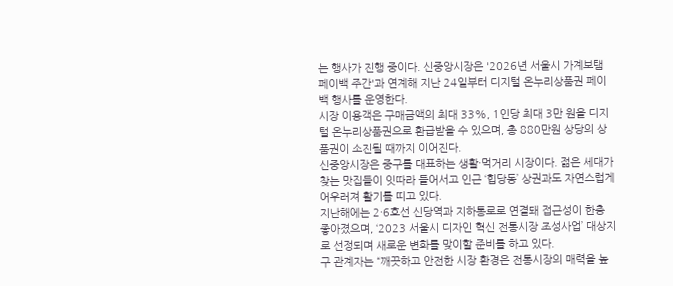는 행사가 진행 중이다. 신중앙시장은 '2026년 서울시 가계보탬 페이백 주간'과 연계해 지난 24일부터 디지털 온누리상품권 페이백 행사를 운영한다.
시장 이용객은 구매금액의 최대 33%, 1인당 최대 3만 원을 디지털 온누리상품권으로 환급받을 수 있으며, 총 880만원 상당의 상품권이 소진될 때까지 이어진다.
신중앙시장은 중구를 대표하는 생활·먹거리 시장이다. 젊은 세대가 찾는 맛집들이 잇따라 들어서고 인근 ‘힙당동’ 상권과도 자연스럽게 어우러져 활기를 띠고 있다.
지난해에는 2·6호선 신당역과 지하통로로 연결돼 접근성이 한층 좋아졌으며, ‘2023 서울시 디자인 혁신 전통시장 조성사업’ 대상지로 선정되며 새로운 변화를 맞이할 준비를 하고 있다.
구 관계자는 “깨끗하고 안전한 시장 환경은 전통시장의 매력을 높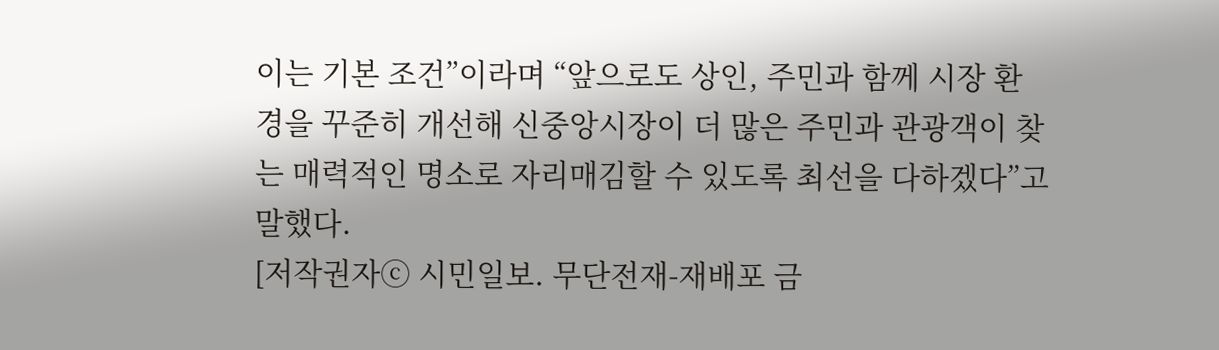이는 기본 조건”이라며 “앞으로도 상인, 주민과 함께 시장 환경을 꾸준히 개선해 신중앙시장이 더 많은 주민과 관광객이 찾는 매력적인 명소로 자리매김할 수 있도록 최선을 다하겠다”고 말했다.
[저작권자ⓒ 시민일보. 무단전재-재배포 금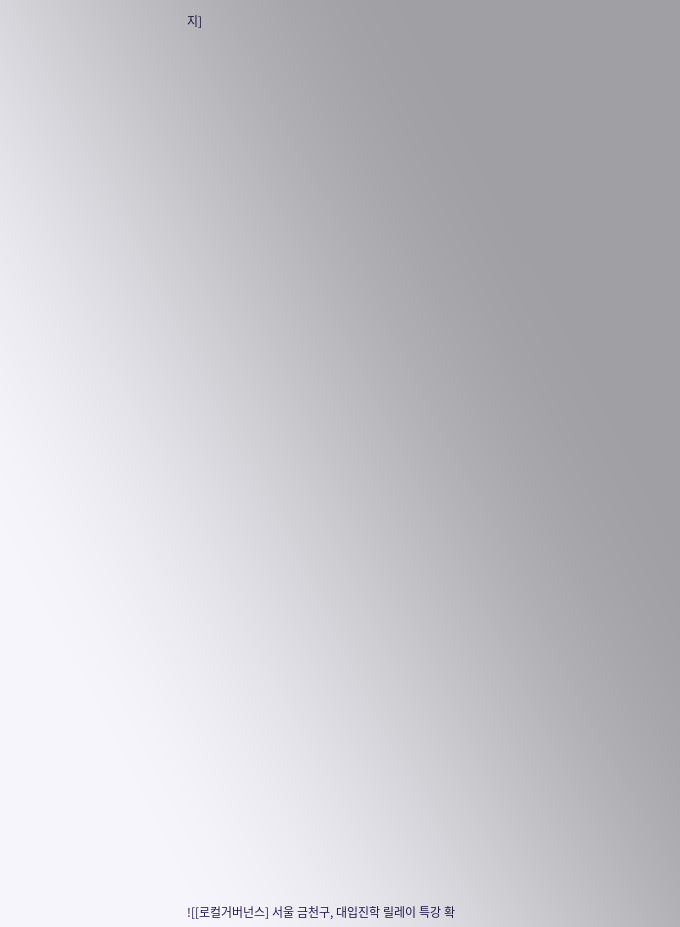지]
















































![[로컬거버넌스] 서울 금천구, 대입진학 릴레이 특강 확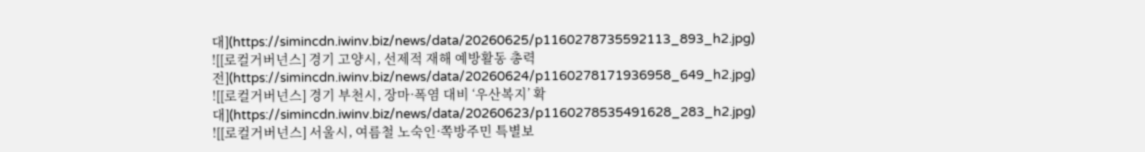대](https://simincdn.iwinv.biz/news/data/20260625/p1160278735592113_893_h2.jpg)
![[로컬거버넌스] 경기 고양시, 선제적 재해 예방활동 총력전](https://simincdn.iwinv.biz/news/data/20260624/p1160278171936958_649_h2.jpg)
![[로컬거버넌스] 경기 부천시, 장마·폭염 대비 ‘우산복지’ 확대](https://simincdn.iwinv.biz/news/data/20260623/p1160278535491628_283_h2.jpg)
![[로컬거버넌스] 서울시, 여름철 노숙인·쪽방주민 특별보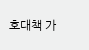호대책 가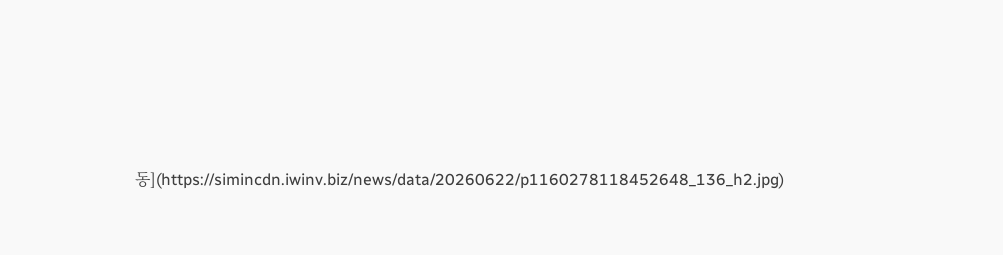동](https://simincdn.iwinv.biz/news/data/20260622/p1160278118452648_136_h2.jpg)